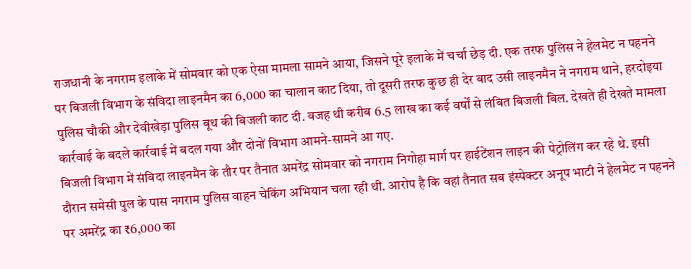राजधानी के नगराम इलाके में सोमवार को एक ऐसा मामला सामने आया, जिसने पूरे इलाके में चर्चा छेड़ दी. एक तरफ पुलिस ने हेलमेट न पहनने पर बिजली विभाग के संविदा लाइनमैन का 6,000 का चालान काट दिया, तो दूसरी तरफ कुछ ही देर बाद उसी लाइनमैन ने नगराम थाने, हरदोइया पुलिस चौकी और देवीखेड़ा पुलिस बूथ की बिजली काट दी. वजह थी करीब 6.5 लाख का कई वर्षों से लंबित बिजली बिल. देखते ही देखते मामला कार्रवाई के बदले कार्रवाई में बदल गया और दोनों विभाग आमने-सामने आ गए.
बिजली विभाग में संविदा लाइनमैन के तौर पर तैनात अमरेंद्र सोमवार को नगराम निगोहा मार्ग पर हाईटेंशन लाइन की पेट्रोलिंग कर रहे थे. इसी दौरान समेसी पुल के पास नगराम पुलिस वाहन चेकिंग अभियान चला रही थी. आरोप है कि वहां तैनात सब इंस्पेक्टर अनूप भाटी ने हेलमेट न पहनने पर अमरेंद्र का ₹6,000 का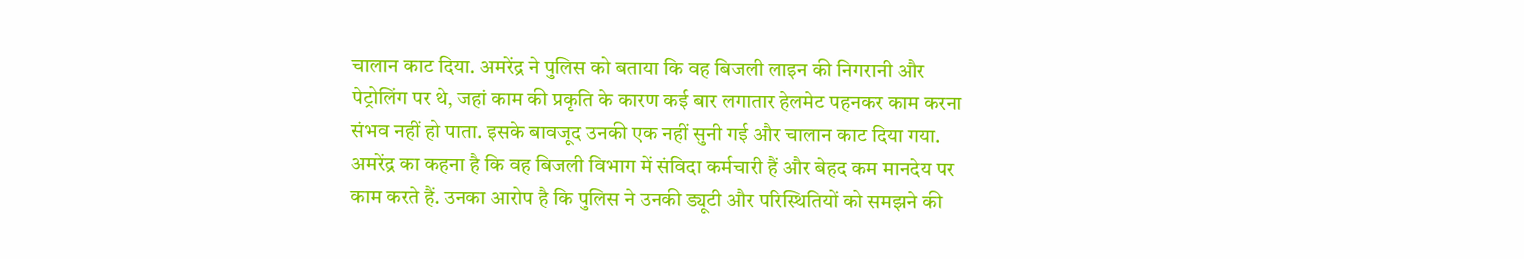चालान काट दिया. अमरेंद्र ने पुलिस को बताया कि वह बिजली लाइन की निगरानी और पेट्रोलिंग पर थे, जहां काम की प्रकृति के कारण कई बार लगातार हेलमेट पहनकर काम करना संभव नहीं हो पाता. इसके बावजूद उनकी एक नहीं सुनी गई और चालान काट दिया गया.
अमरेंद्र का कहना है कि वह बिजली विभाग में संविदा कर्मचारी हैं और बेहद कम मानदेय पर काम करते हैं. उनका आरोप है कि पुलिस ने उनकी ड्यूटी और परिस्थितियों को समझने की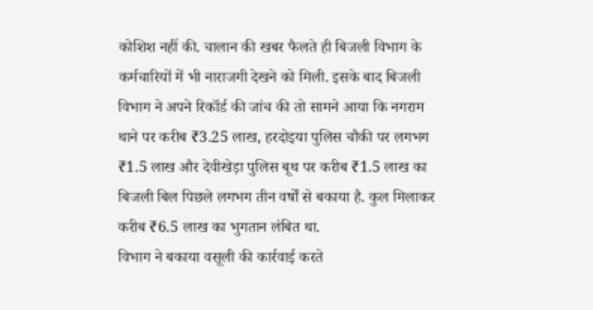कोशिश नहीं की. चालान की खबर फैलते ही बिजली विभाग के कर्मचारियों में भी नाराजगी देखने को मिली. इसके बाद बिजली विभाग ने अपने रिकॉर्ड की जांच की तो सामने आया कि नगराम थाने पर करीब ₹3.25 लाख, हरदोइया पुलिस चौकी पर लगभग ₹1.5 लाख और देवीखेड़ा पुलिस बूथ पर करीब ₹1.5 लाख का बिजली बिल पिछले लगभग तीन वर्षों से बकाया है. कुल मिलाकर करीब ₹6.5 लाख का भुगतान लंबित था.
विभाग ने बकाया वसूली की कार्रवाई करते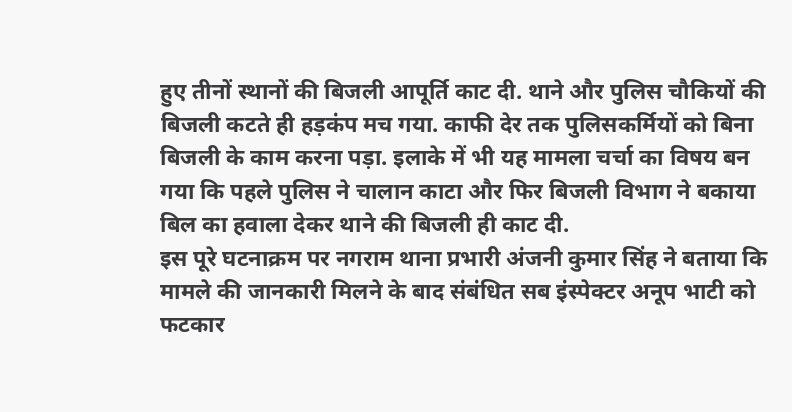हुए तीनों स्थानों की बिजली आपूर्ति काट दी. थाने और पुलिस चौकियों की बिजली कटते ही हड़कंप मच गया. काफी देर तक पुलिसकर्मियों को बिना बिजली के काम करना पड़ा. इलाके में भी यह मामला चर्चा का विषय बन गया कि पहले पुलिस ने चालान काटा और फिर बिजली विभाग ने बकाया बिल का हवाला देकर थाने की बिजली ही काट दी.
इस पूरे घटनाक्रम पर नगराम थाना प्रभारी अंजनी कुमार सिंह ने बताया कि मामले की जानकारी मिलने के बाद संबंधित सब इंस्पेक्टर अनूप भाटी को फटकार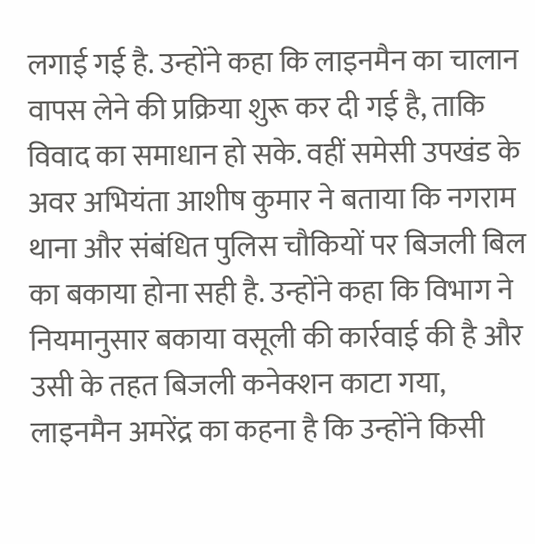लगाई गई है. उन्होंने कहा कि लाइनमैन का चालान वापस लेने की प्रक्रिया शुरू कर दी गई है, ताकि विवाद का समाधान हो सके. वहीं समेसी उपखंड के अवर अभियंता आशीष कुमार ने बताया कि नगराम थाना और संबंधित पुलिस चौकियों पर बिजली बिल का बकाया होना सही है. उन्होंने कहा कि विभाग ने नियमानुसार बकाया वसूली की कार्रवाई की है और उसी के तहत बिजली कनेक्शन काटा गया,
लाइनमैन अमरेंद्र का कहना है कि उन्होंने किसी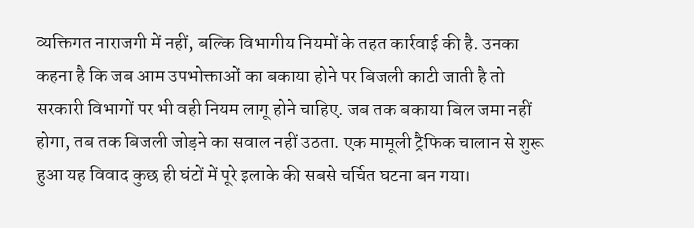व्यक्तिगत नाराजगी में नहीं, बल्कि विभागीय नियमों के तहत कार्रवाई की है. उनका कहना है कि जब आम उपभोक्ताओं का बकाया होने पर बिजली काटी जाती है तो सरकारी विभागों पर भी वही नियम लागू होने चाहिए. जब तक बकाया बिल जमा नहीं होगा, तब तक बिजली जोड़ने का सवाल नहीं उठता. एक मामूली ट्रैफिक चालान से शुरू हुआ यह विवाद कुछ ही घंटों में पूरे इलाके की सबसे चर्चित घटना बन गया।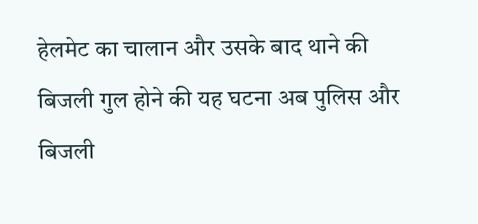हेलमेट का चालान और उसके बाद थाने की बिजली गुल होने की यह घटना अब पुलिस और बिजली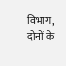विभाग, दोनों के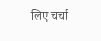लिए चर्चा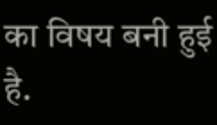का विषय बनी हुई है.